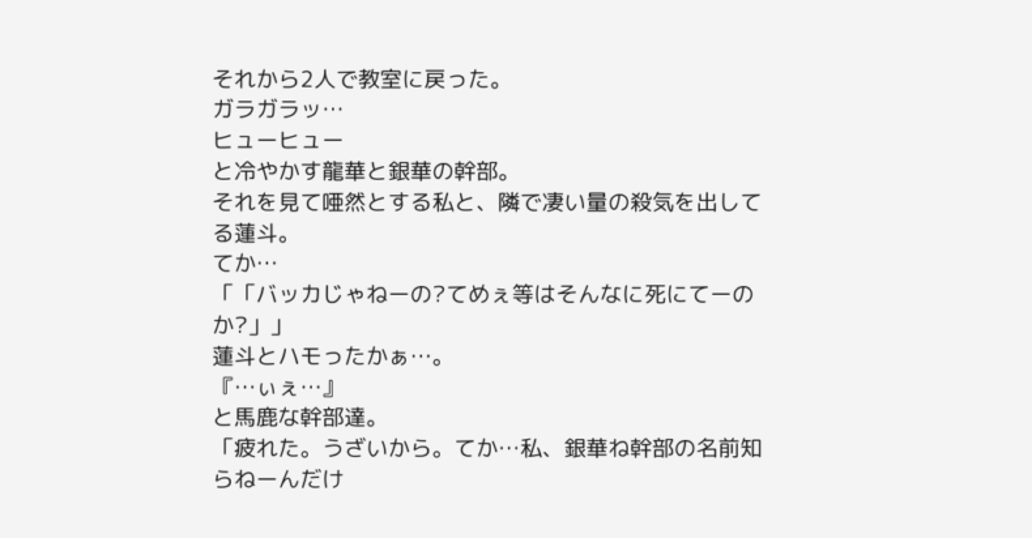それから2人で教室に戻った。
ガラガラッ…
ヒューヒュー
と冷やかす龍華と銀華の幹部。
それを見て唖然とする私と、隣で凄い量の殺気を出してる蓮斗。
てか…
「「バッカじゃねーの?てめぇ等はそんなに死にてーのか?」」
蓮斗とハモったかぁ…。
『…ぃぇ…』
と馬鹿な幹部達。
「疲れた。うざいから。てか…私、銀華ね幹部の名前知らねーんだけ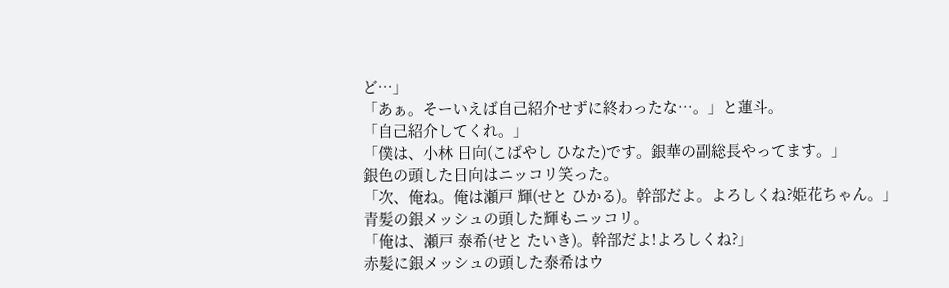ど…」
「あぁ。そーいえば自己紹介せずに終わったな…。」と蓮斗。
「自己紹介してくれ。」
「僕は、小林 日向(こばやし ひなた)です。銀華の副総長やってます。」
銀色の頭した日向はニッコリ笑った。
「次、俺ね。俺は瀬戸 輝(せと ひかる)。幹部だよ。よろしくね?姫花ちゃん。」
青髪の銀メッシュの頭した輝もニッコリ。
「俺は、瀬戸 泰希(せと たいき)。幹部だよ!よろしくね?」
赤髪に銀メッシュの頭した泰希はウ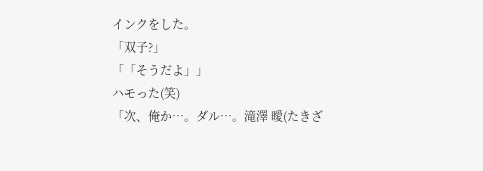インクをした。
「双子?」
「「そうだよ」」
ハモった(笑)
「次、俺か…。ダル…。滝澤 曖(たきざ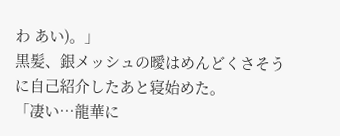わ あい)。」
黒髪、銀メッシュの曖はめんどくさそうに自己紹介したあと寝始めた。
「凄い…龍華に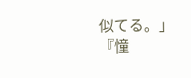似てる。」
『憧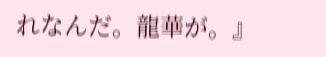れなんだ。龍華が。』